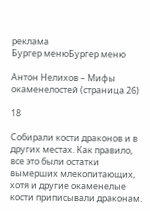реклама
Бургер менюБургер меню

Антон Нелихов – Мифы окаменелостей (страница 26)

18

Собирали кости драконов и в других местах. Как правило, все это были остатки вымерших млекопитающих, хотя и другие окаменелые кости приписывали драконам.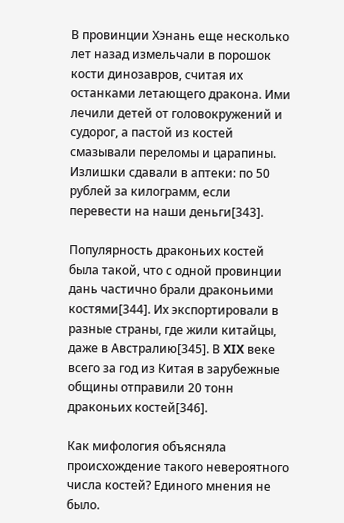В провинции Хэнань еще несколько лет назад измельчали в порошок кости динозавров, считая их останками летающего дракона. Ими лечили детей от головокружений и судорог, а пастой из костей смазывали переломы и царапины. Излишки сдавали в аптеки: по 50 рублей за килограмм, если перевести на наши деньги[343].

Популярность драконьих костей была такой, что с одной провинции дань частично брали драконьими костями[344]. Их экспортировали в разные страны, где жили китайцы, даже в Австралию[345]. В XIX веке всего за год из Китая в зарубежные общины отправили 20 тонн драконьих костей[346].

Как мифология объясняла происхождение такого невероятного числа костей? Единого мнения не было.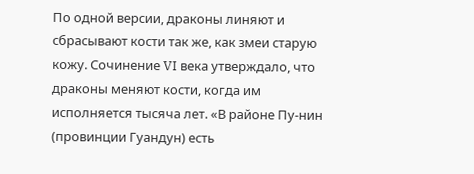По одной версии, драконы линяют и сбрасывают кости так же, как змеи старую кожу. Сочинение VI века утверждало, что драконы меняют кости, когда им исполняется тысяча лет. «В районе Пу-нин (провинции Гуандун) есть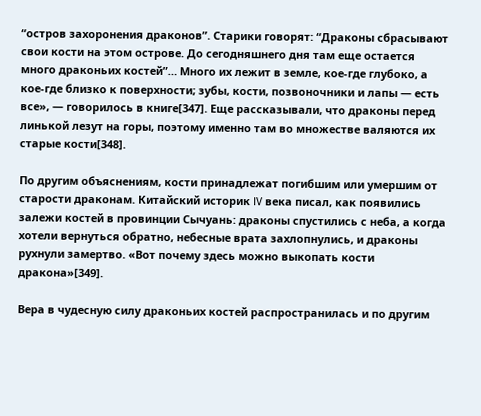“остров захоронения драконов”. Старики говорят: “Драконы сбрасывают свои кости на этом острове. До сегодняшнего дня там еще остается много драконьих костей”… Много их лежит в земле, кое-где глубоко, а кое-где близко к поверхности; зубы, кости, позвоночники и лапы — есть все», — говорилось в книге[347]. Еще рассказывали, что драконы перед линькой лезут на горы, поэтому именно там во множестве валяются их старые кости[348].

По другим объяснениям, кости принадлежат погибшим или умершим от старости драконам. Китайский историк IV века писал, как появились залежи костей в провинции Сычуань: драконы спустились с неба, а когда хотели вернуться обратно, небесные врата захлопнулись, и драконы рухнули замертво. «Вот почему здесь можно выкопать кости дракона»[349].

Вера в чудесную силу драконьих костей распространилась и по другим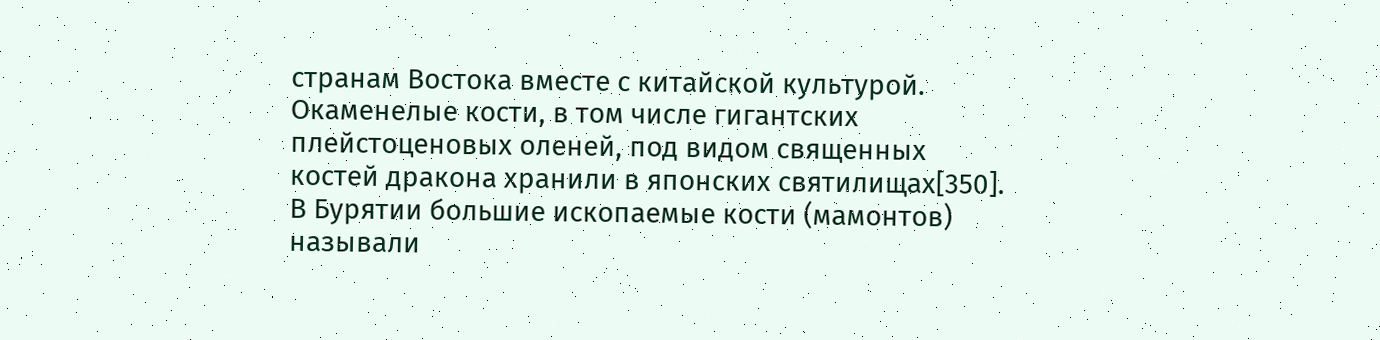странам Востока вместе с китайской культурой. Окаменелые кости, в том числе гигантских плейстоценовых оленей, под видом священных костей дракона хранили в японских святилищах[350]. В Бурятии большие ископаемые кости (мамонтов) называли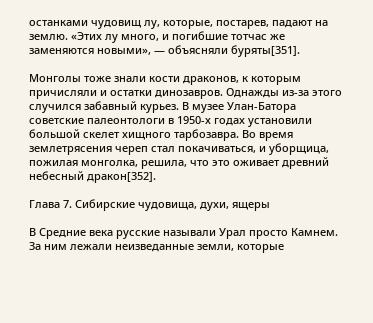останками чудовищ лу, которые, постарев, падают на землю. «Этих лу много, и погибшие тотчас же заменяются новыми», — объясняли буряты[351].

Монголы тоже знали кости драконов, к которым причисляли и остатки динозавров. Однажды из-за этого случился забавный курьез. В музее Улан-Батора советские палеонтологи в 1950-х годах установили большой скелет хищного тарбозавра. Во время землетрясения череп стал покачиваться, и уборщица, пожилая монголка, решила, что это оживает древний небесный дракон[352].

Глава 7. Сибирские чудовища, духи, ящеры

В Средние века русские называли Урал просто Камнем. За ним лежали неизведанные земли, которые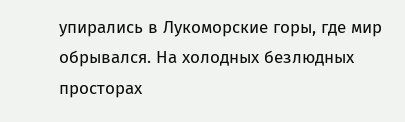упирались в Лукоморские горы, где мир обрывался. На холодных безлюдных просторах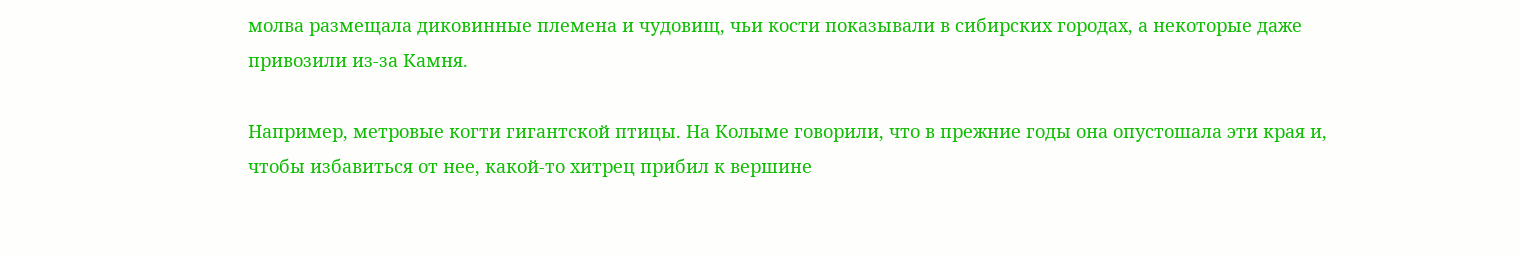молва размещала диковинные племена и чудовищ, чьи кости показывали в сибирских городах, а некоторые даже привозили из-за Камня.

Например, метровые когти гигантской птицы. На Колыме говорили, что в прежние годы она опустошала эти края и, чтобы избавиться от нее, какой-то хитрец прибил к вершине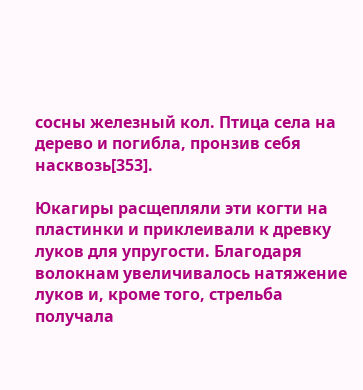сосны железный кол. Птица села на дерево и погибла, пронзив себя насквозь[353].

Юкагиры расщепляли эти когти на пластинки и приклеивали к древку луков для упругости. Благодаря волокнам увеличивалось натяжение луков и, кроме того, стрельба получала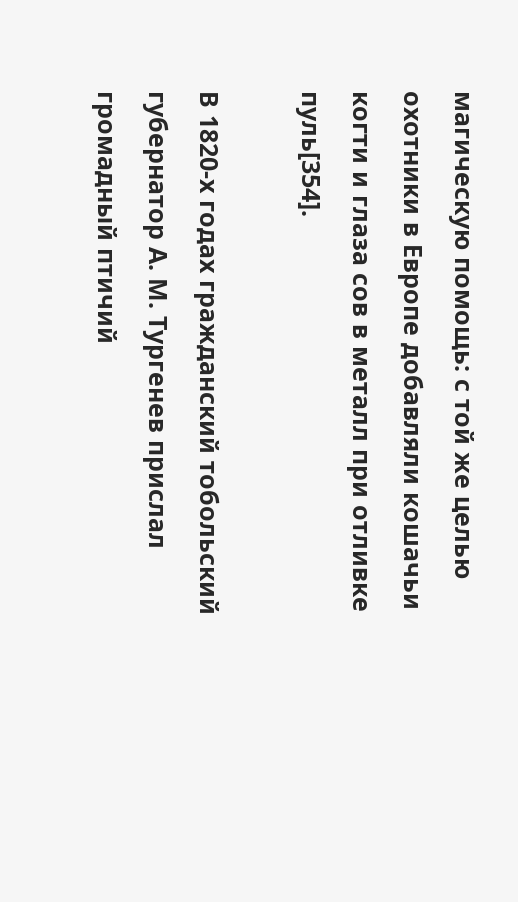магическую помощь: с той же целью охотники в Европе добавляли кошачьи когти и глаза сов в металл при отливке пуль[354].

В 1820-х годах гражданский тобольский губернатор А. М. Тургенев прислал громадный птичий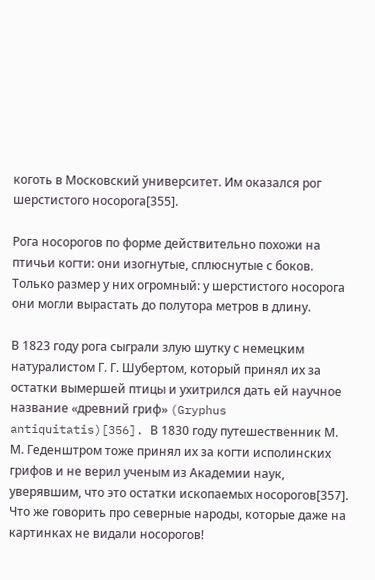коготь в Московский университет. Им оказался рог шерстистого носорога[355].

Рога носорогов по форме действительно похожи на птичьи когти: они изогнутые, сплюснутые с боков. Только размер у них огромный: у шерстистого носорога они могли вырастать до полутора метров в длину.

В 1823 году рога сыграли злую шутку с немецким натуралистом Г. Г. Шубертом, который принял их за остатки вымершей птицы и ухитрился дать ей научное название «древний гриф» (Gryphus antiquitatis)[356]. В 1830 году путешественник М. М. Геденштром тоже принял их за когти исполинских грифов и не верил ученым из Академии наук, уверявшим, что это остатки ископаемых носорогов[357]. Что же говорить про северные народы, которые даже на картинках не видали носорогов!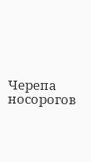Черепа носорогов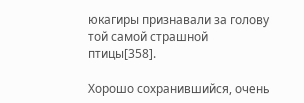юкагиры признавали за голову той самой страшной птицы[358].

Хорошо сохранившийся, очень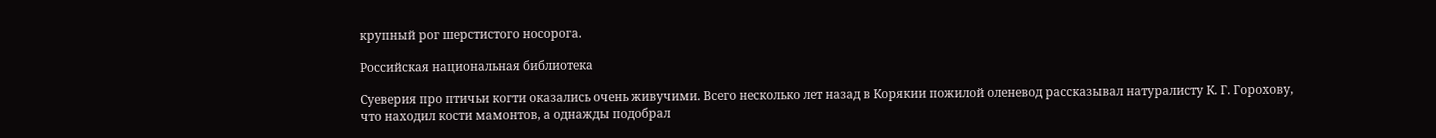крупный рог шерстистого носорога.

Российская национальная библиотека

Суеверия про птичьи когти оказались очень живучими. Всего несколько лет назад в Корякии пожилой оленевод рассказывал натуралисту К. Г. Горохову, что находил кости мамонтов, а однажды подобрал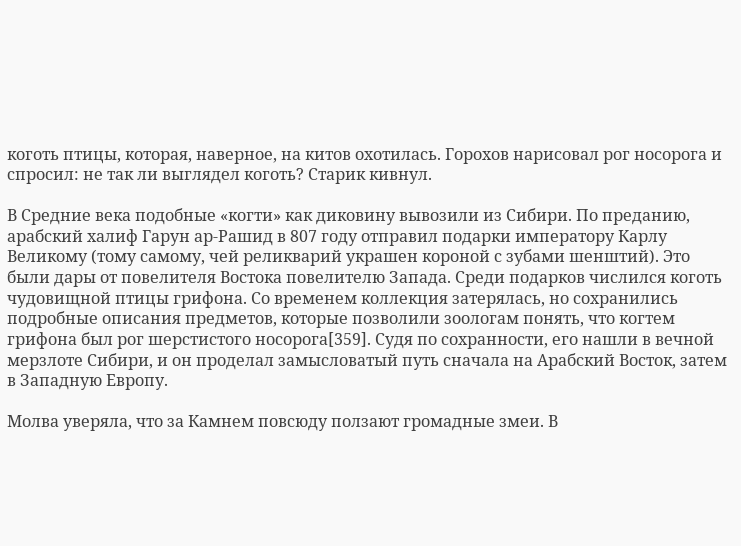коготь птицы, которая, наверное, на китов охотилась. Горохов нарисовал рог носорога и спросил: не так ли выглядел коготь? Старик кивнул.

В Средние века подобные «когти» как диковину вывозили из Сибири. По преданию, арабский халиф Гарун ар-Рашид в 807 году отправил подарки императору Карлу Великому (тому самому, чей реликварий украшен короной с зубами шенштий). Это были дары от повелителя Востока повелителю Запада. Среди подарков числился коготь чудовищной птицы грифона. Со временем коллекция затерялась, но сохранились подробные описания предметов, которые позволили зоологам понять, что когтем грифона был рог шерстистого носорога[359]. Судя по сохранности, его нашли в вечной мерзлоте Сибири, и он проделал замысловатый путь сначала на Арабский Восток, затем в Западную Европу.

Молва уверяла, что за Камнем повсюду ползают громадные змеи. В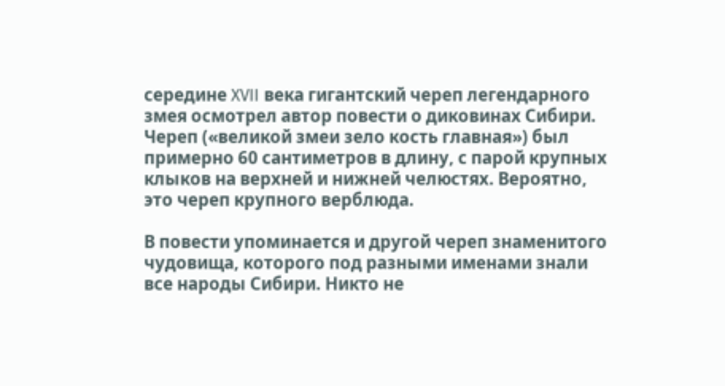середине XVII века гигантский череп легендарного змея осмотрел автор повести о диковинах Сибири. Череп («великой змеи зело кость главная») был примерно 60 сантиметров в длину, с парой крупных клыков на верхней и нижней челюстях. Вероятно, это череп крупного верблюда.

В повести упоминается и другой череп знаменитого чудовища, которого под разными именами знали все народы Сибири. Никто не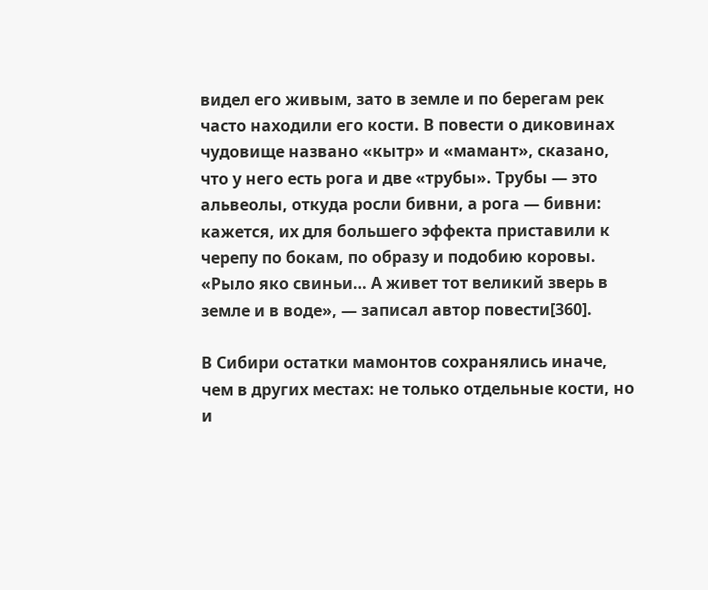видел его живым, зато в земле и по берегам рек часто находили его кости. В повести о диковинах чудовище названо «кытр» и «мамант», сказано, что у него есть рога и две «трубы». Трубы — это альвеолы, откуда росли бивни, а рога — бивни: кажется, их для большего эффекта приставили к черепу по бокам, по образу и подобию коровы. «Рыло яко свиньи… А живет тот великий зверь в земле и в воде», — записал автор повести[360].

В Сибири остатки мамонтов сохранялись иначе, чем в других местах: не только отдельные кости, но и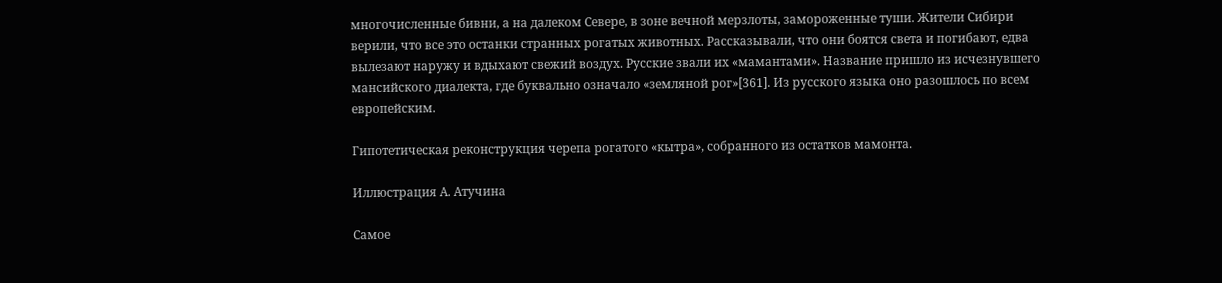многочисленные бивни, а на далеком Севере, в зоне вечной мерзлоты, замороженные туши. Жители Сибири верили, что все это останки странных рогатых животных. Рассказывали, что они боятся света и погибают, едва вылезают наружу и вдыхают свежий воздух. Русские звали их «мамантами». Название пришло из исчезнувшего мансийского диалекта, где буквально означало «земляной рог»[361]. Из русского языка оно разошлось по всем европейским.

Гипотетическая реконструкция черепа рогатого «кытра», собранного из остатков мамонта.

Иллюстрация А. Атучина

Самое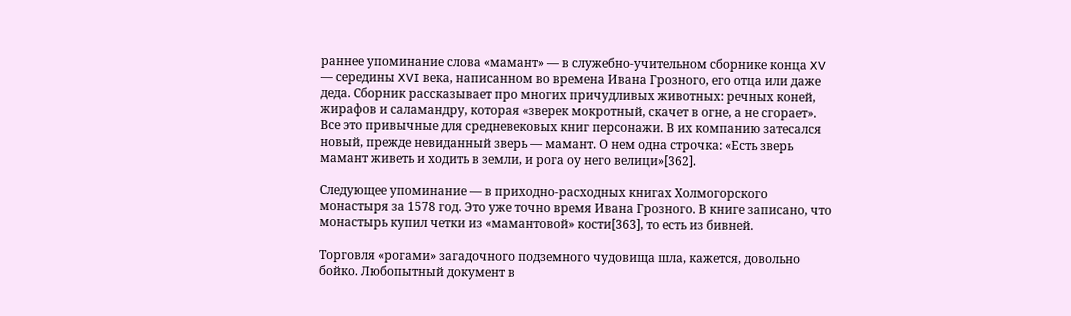раннее упоминание слова «мамант» — в служебно-учительном сборнике конца XV — середины XVI века, написанном во времена Ивана Грозного, его отца или даже деда. Сборник рассказывает про многих причудливых животных: речных коней, жирафов и саламандру, которая «зверек мокротный, скачет в огне, а не сгорает». Все это привычные для средневековых книг персонажи. В их компанию затесался новый, прежде невиданный зверь — мамант. О нем одна строчка: «Есть зверь мамант живеть и ходить в земли, и рога оу него велици»[362].

Следующее упоминание — в приходно-расходных книгах Холмогорского монастыря за 1578 год. Это уже точно время Ивана Грозного. В книге записано, что монастырь купил четки из «мамантовой» кости[363], то есть из бивней.

Торговля «рогами» загадочного подземного чудовища шла, кажется, довольно бойко. Любопытный документ в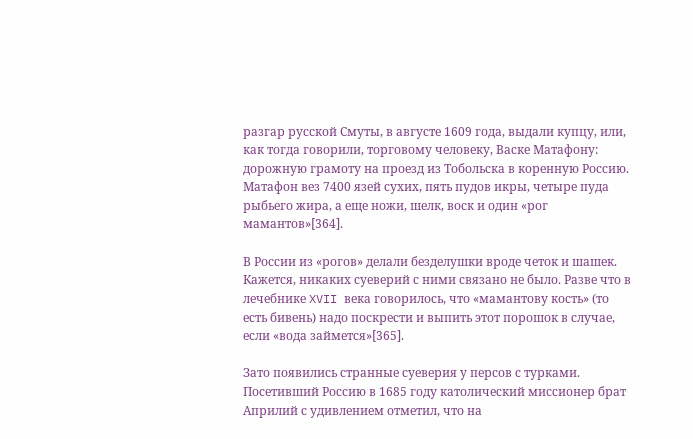разгар русской Смуты, в августе 1609 года, выдали купцу, или, как тогда говорили, торговому человеку, Васке Матафону: дорожную грамоту на проезд из Тобольска в коренную Россию. Матафон вез 7400 язей сухих, пять пудов икры, четыре пуда рыбьего жира, а еще ножи, шелк, воск и один «рог мамантов»[364].

В России из «рогов» делали безделушки вроде четок и шашек. Кажется, никаких суеверий с ними связано не было. Разве что в лечебнике XVII века говорилось, что «мамантову кость» (то есть бивень) надо поскрести и выпить этот порошок в случае, если «вода займется»[365].

Зато появились странные суеверия у персов с турками. Посетивший Россию в 1685 году католический миссионер брат Априлий с удивлением отметил, что на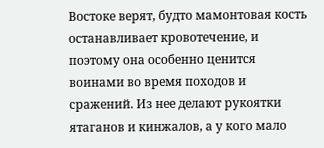Востоке верят, будто мамонтовая кость останавливает кровотечение, и поэтому она особенно ценится воинами во время походов и сражений. Из нее делают рукоятки ятаганов и кинжалов, а у кого мало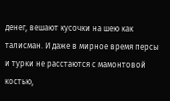денег, вешают кусочки на шею как талисман. И даже в мирное время персы и турки не расстаются с мамонтовой костью,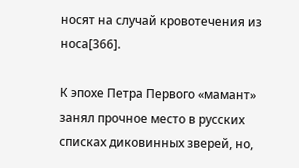носят на случай кровотечения из носа[366].

К эпохе Петра Первого «мамант» занял прочное место в русских списках диковинных зверей, но,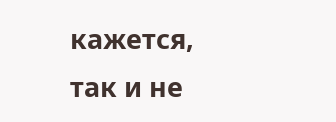кажется, так и не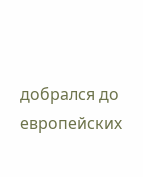добрался до европейских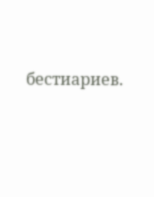бестиариев.